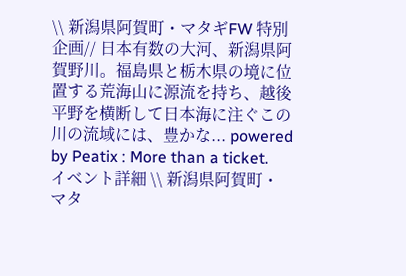\\ 新潟県阿賀町・マタギFW 特別企画// 日本有数の大河、新潟県阿賀野川。福島県と栃木県の境に位置する荒海山に源流を持ち、越後平野を横断して日本海に注ぐこの川の流域には、豊かな... powered by Peatix : More than a ticket.
イベント詳細 \\ 新潟県阿賀町・マタ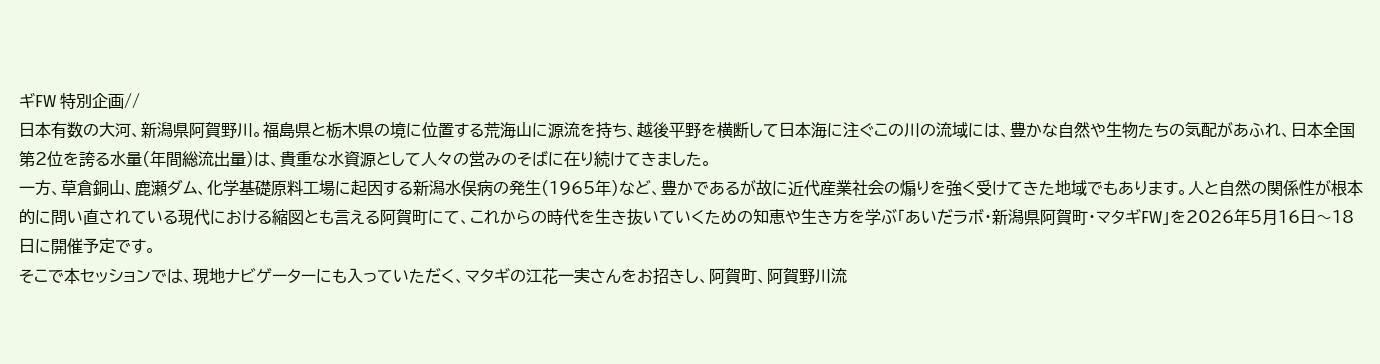ギFW 特別企画//
日本有数の大河、新潟県阿賀野川。福島県と栃木県の境に位置する荒海山に源流を持ち、越後平野を横断して日本海に注ぐこの川の流域には、豊かな自然や生物たちの気配があふれ、日本全国第2位を誇る水量(年間総流出量)は、貴重な水資源として人々の営みのそばに在り続けてきました。
一方、草倉銅山、鹿瀬ダム、化学基礎原料工場に起因する新潟水俣病の発生(1965年)など、豊かであるが故に近代産業社会の煽りを強く受けてきた地域でもあります。人と自然の関係性が根本的に問い直されている現代における縮図とも言える阿賀町にて、これからの時代を生き抜いていくための知恵や生き方を学ぶ「あいだラボ・新潟県阿賀町・マタギFW」を2026年5月16日〜18日に開催予定です。
そこで本セッションでは、現地ナビゲーターにも入っていただく、マタギの江花一実さんをお招きし、阿賀町、阿賀野川流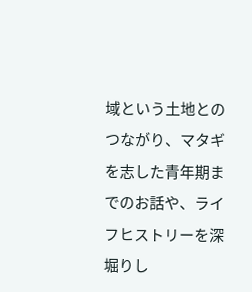域という土地とのつながり、マタギを志した青年期までのお話や、ライフヒストリーを深堀りし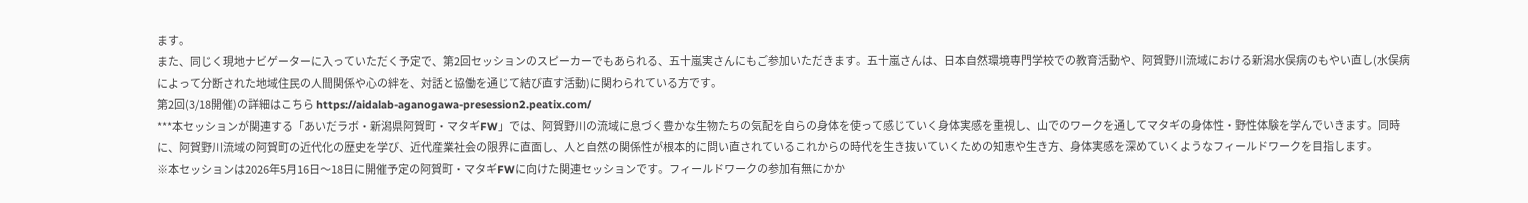ます。
また、同じく現地ナビゲーターに入っていただく予定で、第2回セッションのスピーカーでもあられる、五十嵐実さんにもご参加いただきます。五十嵐さんは、日本自然環境専門学校での教育活動や、阿賀野川流域における新潟水俣病のもやい直し(水俣病によって分断された地域住民の人間関係や心の絆を、対話と協働を通じて結び直す活動)に関わられている方です。
第2回(3/18開催)の詳細はこちら https://aidalab-aganogawa-presession2.peatix.com/
***本セッションが関連する「あいだラボ・新潟県阿賀町・マタギFW」では、阿賀野川の流域に息づく豊かな生物たちの気配を自らの身体を使って感じていく身体実感を重視し、山でのワークを通してマタギの身体性・野性体験を学んでいきます。同時に、阿賀野川流域の阿賀町の近代化の歴史を学び、近代産業社会の限界に直面し、人と自然の関係性が根本的に問い直されているこれからの時代を生き抜いていくための知恵や生き方、身体実感を深めていくようなフィールドワークを目指します。
※本セッションは2026年5月16日〜18日に開催予定の阿賀町・マタギFWに向けた関連セッションです。フィールドワークの参加有無にかか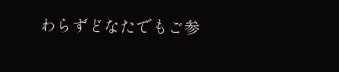わらずどなたでもご参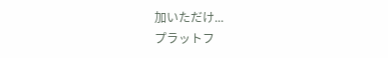加いただけ...
プラットフ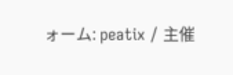ォーム: peatix / 主催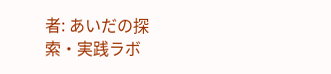者: あいだの探索・実践ラボ